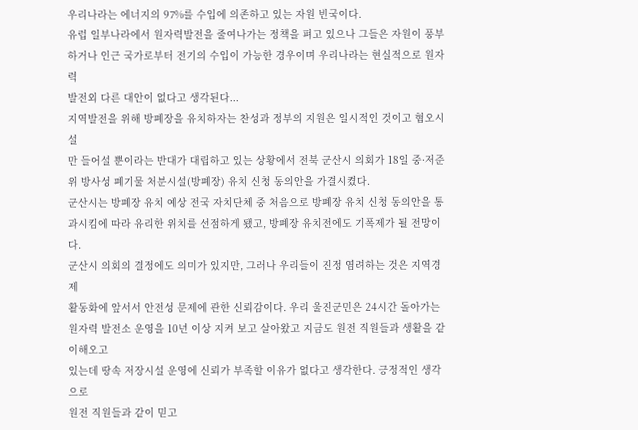우리나라는 에너지의 97%를 수입에 의존하고 있는 자원 빈국이다.
유럽 일부나라에서 원자력발전을 줄여나가는 정책을 펴고 있으나 그들은 자원이 풍부
하거나 인근 국가로부터 전기의 수입이 가능한 경우이며 우리나라는 현실적으로 원자력
발전외 다른 대안이 없다고 생각된다...
지역발전을 위해 방폐장을 유치하자는 찬성과 정부의 지원은 일시적인 것이고 혐오시설
만 들어설 뿐이라는 반대가 대립하고 있는 상황에서 전북 군산시 의회가 18일 중·저준위 방사성 폐기물 처분시설(방폐장) 유치 신청 동의안을 가결시켰다.
군산시는 방폐장 유치 예상 전국 자치단체 중 처음으로 방폐장 유치 신청 동의안을 통과시킴에 따라 유리한 위치를 선점하게 됐고, 방폐장 유치전에도 기폭제가 될 전망이다.
군산시 의회의 결정에도 의미가 있지만, 그러나 우리들이 진정 염려하는 것은 지역경제
활동화에 앞서서 안전성 문제에 관한 신뢰감이다. 우리 울진군민은 24시간 돌아가는 원자력 발전소 운영을 10년 이상 지켜 보고 살아왔고 지금도 원전 직원들과 생활을 같이해오고
있는데 땅속 저장시설 운영에 신뢰가 부족할 이유가 없다고 생각한다. 긍정적인 생각으로
원전 직원들과 같이 믿고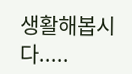생활해봅시다.....